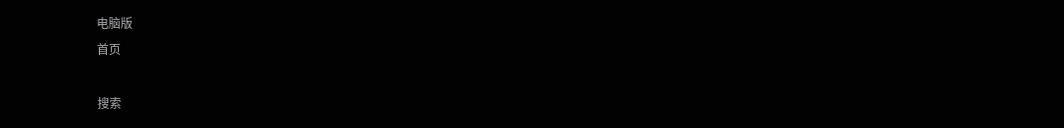电脑版
首页

搜索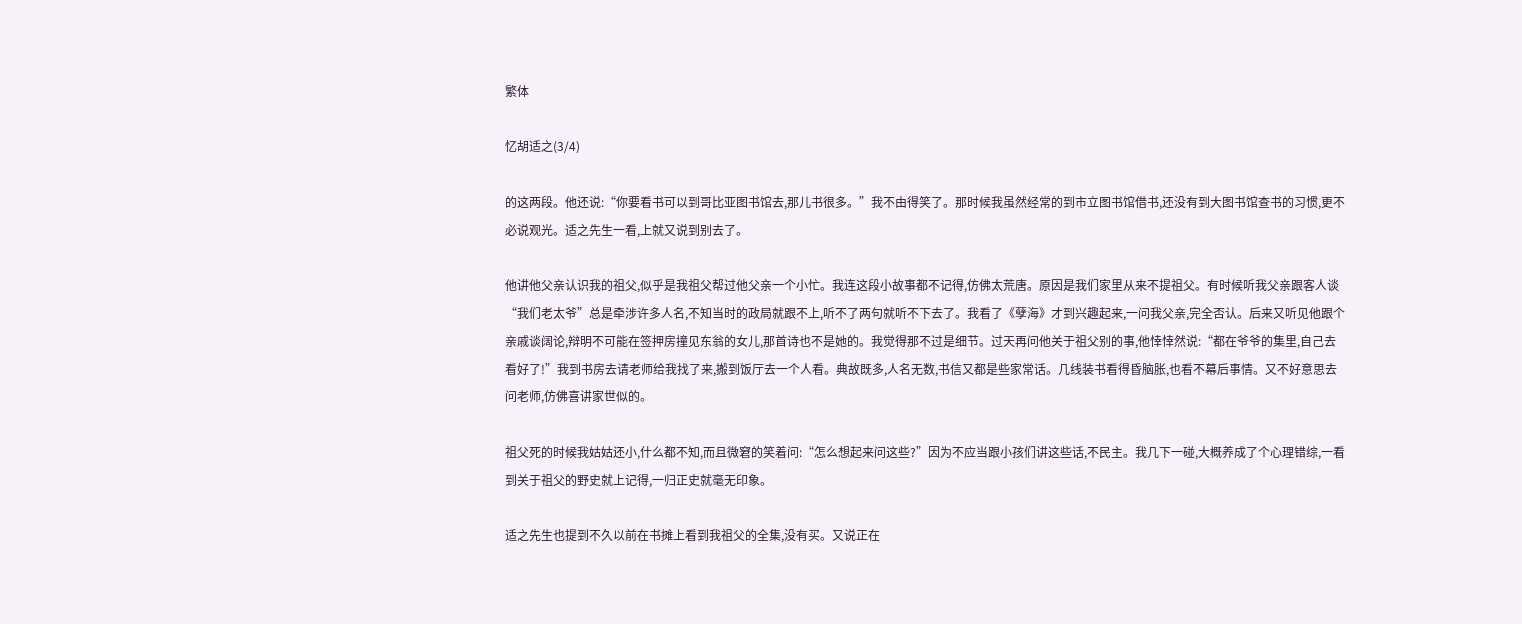繁体

忆胡适之(3/4)

的这两段。他还说:“你要看书可以到哥比亚图书馆去,那儿书很多。”我不由得笑了。那时候我虽然经常的到市立图书馆借书,还没有到大图书馆查书的习惯,更不必说观光。适之先生一看,上就又说到别去了。

他讲他父亲认识我的祖父,似乎是我祖父帮过他父亲一个小忙。我连这段小故事都不记得,仿佛太荒唐。原因是我们家里从来不提祖父。有时候听我父亲跟客人谈“我们老太爷”总是牵涉许多人名,不知当时的政局就跟不上,听不了两句就听不下去了。我看了《孽海》才到兴趣起来,一问我父亲,完全否认。后来又听见他跟个亲戚谈阔论,辩明不可能在签押房撞见东翁的女儿,那首诗也不是她的。我觉得那不过是细节。过天再问他关于祖父别的事,他悻悻然说:“都在爷爷的集里,自己去看好了!”我到书房去请老师给我找了来,搬到饭厅去一个人看。典故既多,人名无数,书信又都是些家常话。几线装书看得昏脑胀,也看不幕后事情。又不好意思去问老师,仿佛喜讲家世似的。

祖父死的时候我姑姑还小,什么都不知,而且微窘的笑着问:“怎么想起来问这些?”因为不应当跟小孩们讲这些话,不民主。我几下一碰,大概养成了个心理错综,一看到关于祖父的野史就上记得,一归正史就毫无印象。

适之先生也提到不久以前在书摊上看到我祖父的全集,没有买。又说正在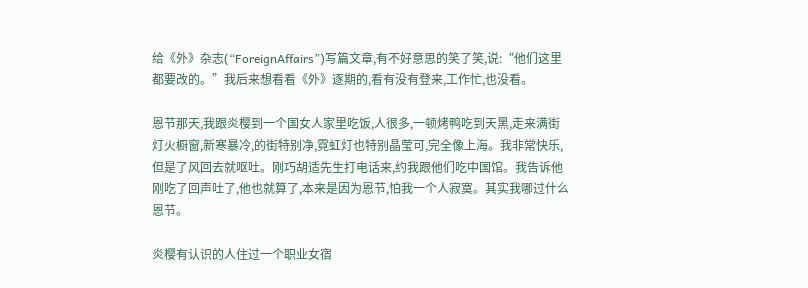给《外》杂志(“ForeignAffairs”)写篇文章,有不好意思的笑了笑,说:“他们这里都要改的。”我后来想看看《外》逐期的,看有没有登来,工作忙,也没看。

恩节那天,我跟炎樱到一个国女人家里吃饭,人很多,一顿烤鸭吃到天黑,走来满街灯火橱窗,新寒暴冷,的街特别净,霓虹灯也特别晶莹可,完全像上海。我非常快乐,但是了风回去就呕吐。刚巧胡适先生打电话来,约我跟他们吃中国馆。我告诉他刚吃了回声吐了,他也就算了,本来是因为恩节,怕我一个人寂寞。其实我哪过什么恩节。

炎樱有认识的人住过一个职业女宿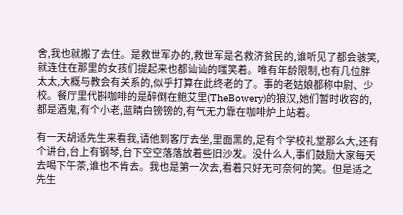舍,我也就搬了去住。是救世军办的,救世军是名救济贫民的,谁听见了都会骇笑,就连住在那里的女孩们提起来也都讪讪的嗤笑着。唯有年龄限制,也有几位胖太太,大概与教会有关系的,似乎打算在此终老的了。事的老姑娘都称中尉、少校。餐厅里代斟咖啡的是醉倒在鲍艾里(TheBowery)的狼汉,她们暂时收容的,都是酒鬼,有个小老,蓝睛白镑镑的,有气无力靠在咖啡炉上站着。

有一天胡适先生来看我,请他到客厅去坐,里面黑的,足有个学校礼堂那么大,还有个讲台,台上有钢琴,台下空空落落放着些旧沙发。没什么人,事们鼓励大家每天去喝下午茶,谁也不肯去。我也是第一次去,看着只好无可奈何的笑。但是适之先生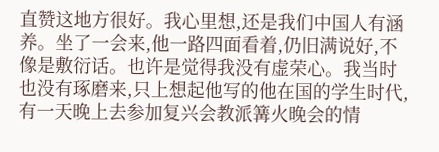直赞这地方很好。我心里想,还是我们中国人有涵养。坐了一会来,他一路四面看着,仍旧满说好,不像是敷衍话。也许是觉得我没有虚荣心。我当时也没有琢磨来,只上想起他写的他在国的学生时代,有一天晚上去参加复兴会教派篝火晚会的情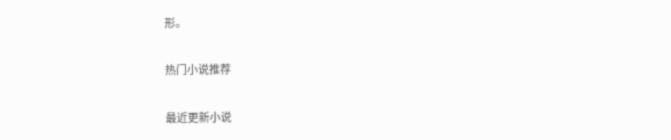形。

热门小说推荐

最近更新小说